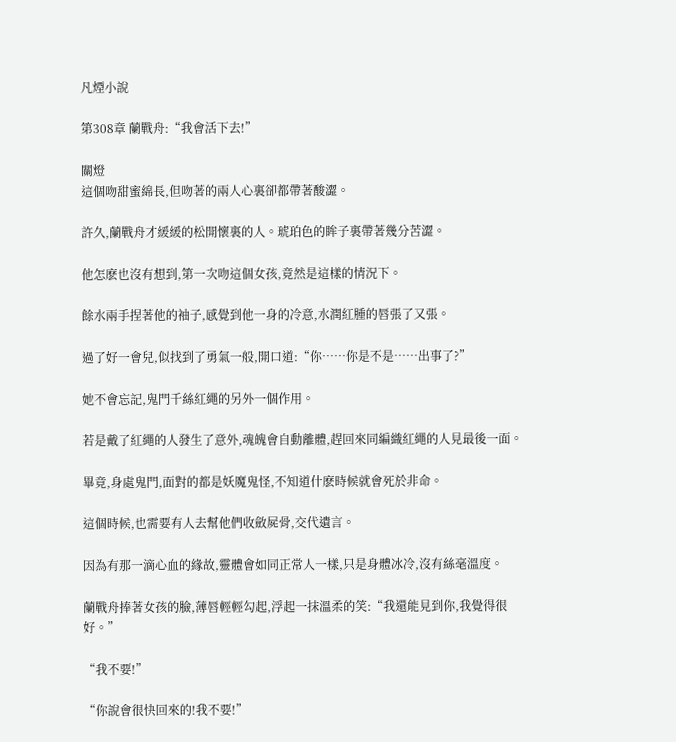凡煙小說

第308章 蘭戰舟:“我會活下去!”

關燈
這個吻甜蜜綿長,但吻著的兩人心裏卻都帶著酸澀。

許久,蘭戰舟才緩緩的松開懷裏的人。琥珀色的眸子裏帶著幾分苦澀。

他怎麽也沒有想到,第一次吻這個女孩,竟然是這樣的情況下。

餘水兩手捏著他的袖子,感覺到他一身的冷意,水潤紅腫的唇張了又張。

過了好一會兒,似找到了勇氣一般,開口道:“你……你是不是……出事了?”

她不會忘記,鬼門千絲紅繩的另外一個作用。

若是戴了紅繩的人發生了意外,魂魄會自動離體,趕回來同編織紅繩的人見最後一面。

畢竟,身處鬼門,面對的都是妖魔鬼怪,不知道什麽時候就會死於非命。

這個時候,也需要有人去幫他們收斂屍骨,交代遺言。

因為有那一滴心血的緣故,靈體會如同正常人一樣,只是身體冰冷,沒有絲毫溫度。

蘭戰舟捧著女孩的臉,薄唇輕輕勾起,浮起一抹溫柔的笑:“我還能見到你,我覺得很好。”

“我不要!”

“你說會很快回來的!我不要!”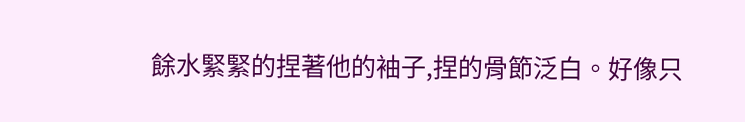餘水緊緊的捏著他的袖子,捏的骨節泛白。好像只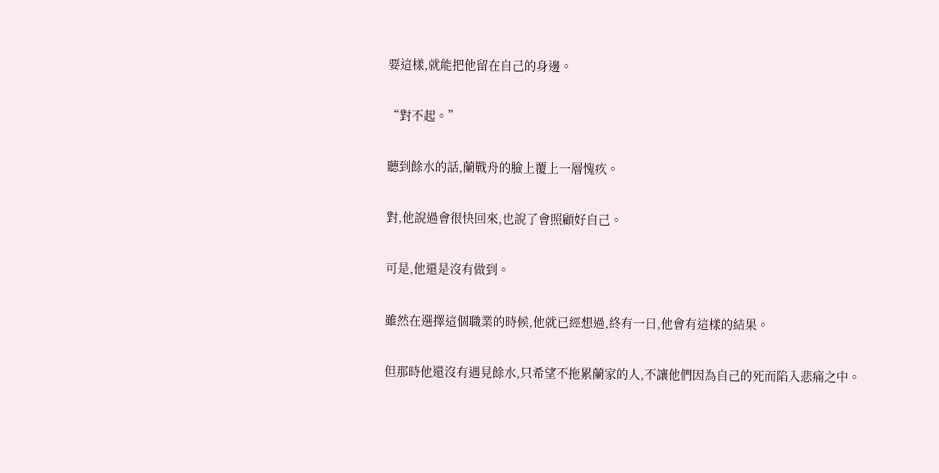要這樣,就能把他留在自己的身邊。

“對不起。”

聽到餘水的話,蘭戰舟的臉上覆上一層愧疚。

對,他說過會很快回來,也說了會照顧好自己。

可是,他還是沒有做到。

雖然在選擇這個職業的時候,他就已經想過,終有一日,他會有這樣的結果。

但那時他還沒有遇見餘水,只希望不拖累蘭家的人,不讓他們因為自己的死而陷入悲痛之中。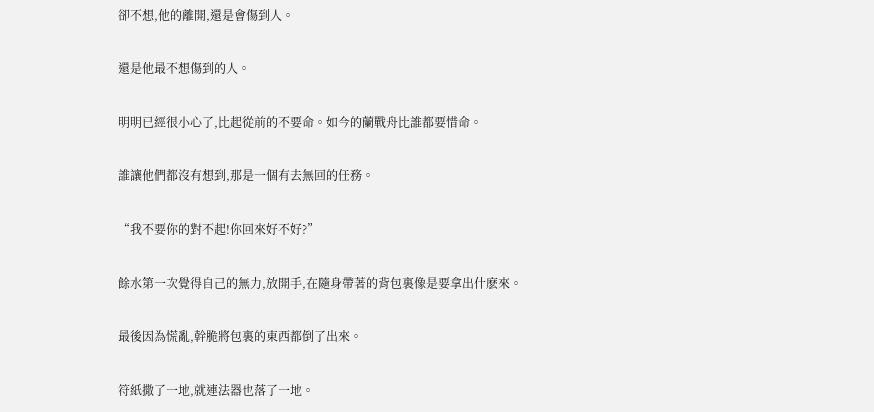卻不想,他的離開,還是會傷到人。

還是他最不想傷到的人。

明明已經很小心了,比起從前的不要命。如今的蘭戰舟比誰都要惜命。

誰讓他們都沒有想到,那是一個有去無回的任務。

“我不要你的對不起!你回來好不好?”

餘水第一次覺得自己的無力,放開手,在隨身帶著的背包裏像是要拿出什麽來。

最後因為慌亂,幹脆將包裏的東西都倒了出來。

符紙撒了一地,就連法器也落了一地。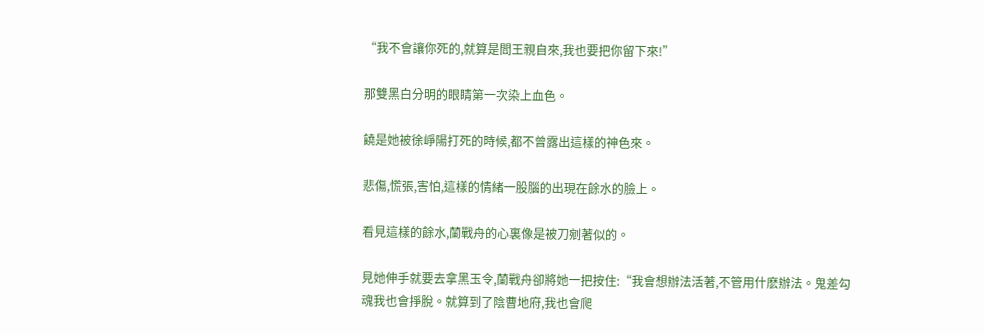“我不會讓你死的,就算是閻王親自來,我也要把你留下來!”

那雙黑白分明的眼睛第一次染上血色。

饒是她被徐崢陽打死的時候,都不曾露出這樣的神色來。

悲傷,慌張,害怕,這樣的情緒一股腦的出現在餘水的臉上。

看見這樣的餘水,蘭戰舟的心裏像是被刀剜著似的。

見她伸手就要去拿黑玉令,蘭戰舟卻將她一把按住:“我會想辦法活著,不管用什麽辦法。鬼差勾魂我也會掙脫。就算到了陰曹地府,我也會爬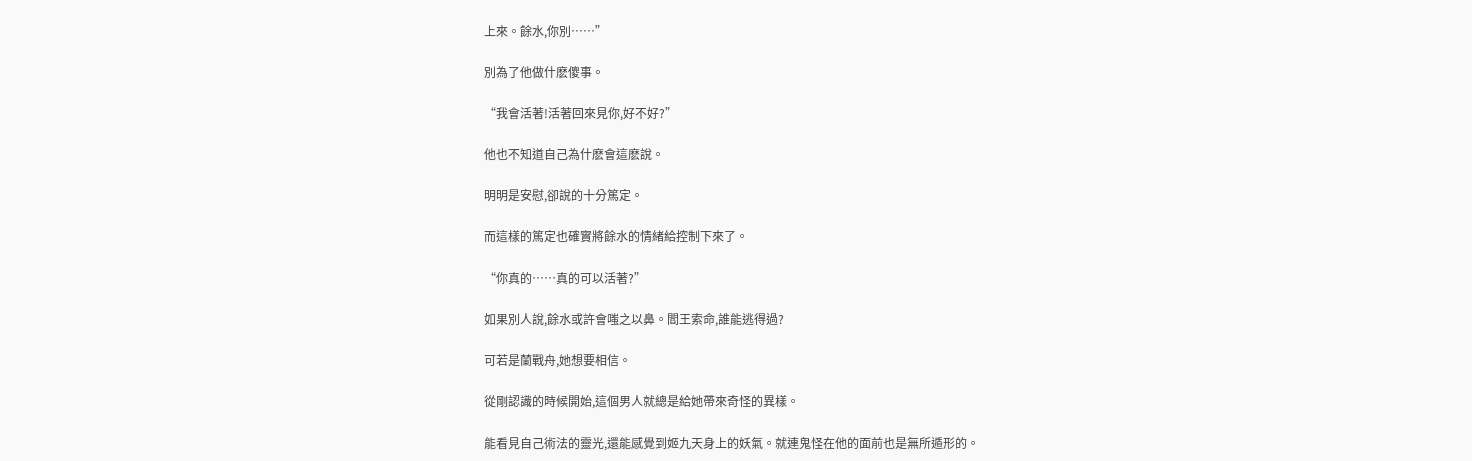上來。餘水,你別……”

別為了他做什麽傻事。

“我會活著!活著回來見你,好不好?”

他也不知道自己為什麽會這麽說。

明明是安慰,卻說的十分篤定。

而這樣的篤定也確實將餘水的情緒給控制下來了。

“你真的……真的可以活著?”

如果別人說,餘水或許會嗤之以鼻。閻王索命,誰能逃得過?

可若是蘭戰舟,她想要相信。

從剛認識的時候開始,這個男人就總是給她帶來奇怪的異樣。

能看見自己術法的靈光,還能感覺到姬九天身上的妖氣。就連鬼怪在他的面前也是無所遁形的。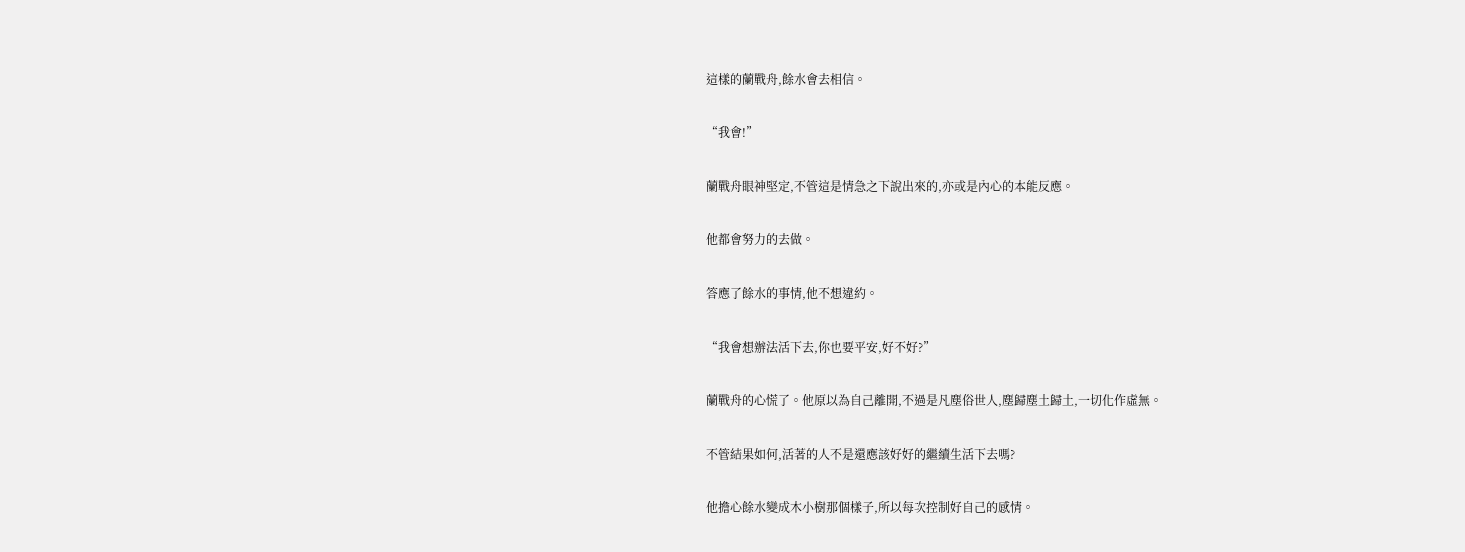這樣的蘭戰舟,餘水會去相信。

“我會!”

蘭戰舟眼神堅定,不管這是情急之下說出來的,亦或是內心的本能反應。

他都會努力的去做。

答應了餘水的事情,他不想違約。

“我會想辦法活下去,你也要平安,好不好?”

蘭戰舟的心慌了。他原以為自己離開,不過是凡塵俗世人,塵歸塵土歸土,一切化作虛無。

不管結果如何,活著的人不是還應該好好的繼續生活下去嗎?

他擔心餘水變成木小樹那個樣子,所以每次控制好自己的感情。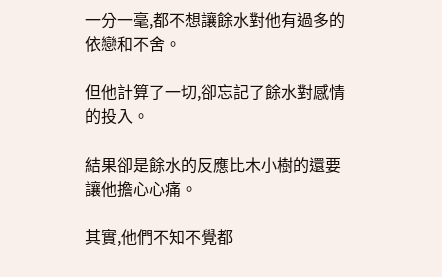一分一毫,都不想讓餘水對他有過多的依戀和不舍。

但他計算了一切,卻忘記了餘水對感情的投入。

結果卻是餘水的反應比木小樹的還要讓他擔心心痛。

其實,他們不知不覺都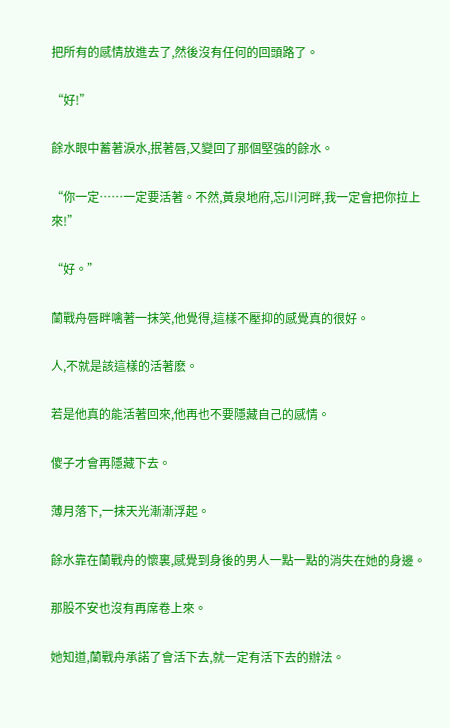把所有的感情放進去了,然後沒有任何的回頭路了。

“好!”

餘水眼中蓄著淚水,抿著唇,又變回了那個堅強的餘水。

“你一定……一定要活著。不然,黃泉地府,忘川河畔,我一定會把你拉上來!”

“好。”

蘭戰舟唇畔噙著一抹笑,他覺得,這樣不壓抑的感覺真的很好。

人,不就是該這樣的活著麽。

若是他真的能活著回來,他再也不要隱藏自己的感情。

傻子才會再隱藏下去。

薄月落下,一抹天光漸漸浮起。

餘水靠在蘭戰舟的懷裏,感覺到身後的男人一點一點的消失在她的身邊。

那股不安也沒有再席卷上來。

她知道,蘭戰舟承諾了會活下去,就一定有活下去的辦法。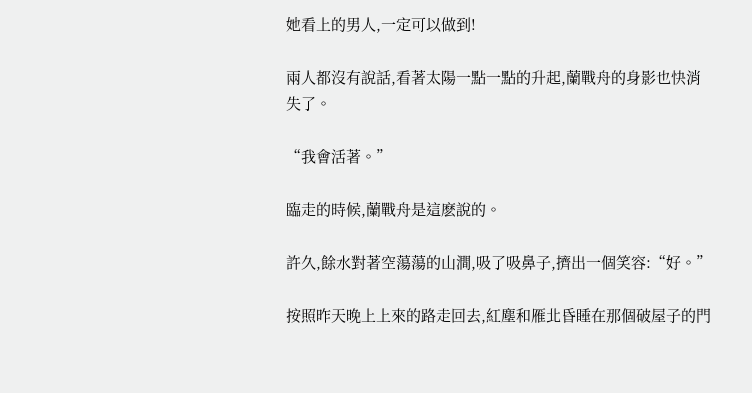她看上的男人,一定可以做到!

兩人都沒有說話,看著太陽一點一點的升起,蘭戰舟的身影也快消失了。

“我會活著。”

臨走的時候,蘭戰舟是這麽說的。

許久,餘水對著空蕩蕩的山澗,吸了吸鼻子,擠出一個笑容:“好。”

按照昨天晚上上來的路走回去,紅塵和雁北昏睡在那個破屋子的門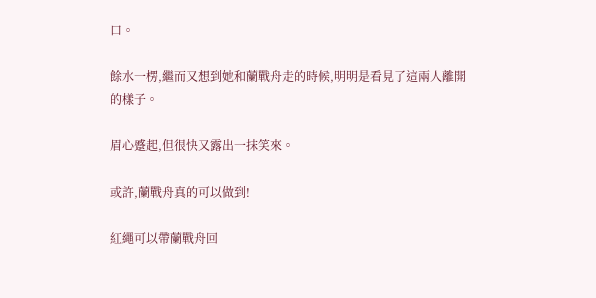口。

餘水一楞,繼而又想到她和蘭戰舟走的時候,明明是看見了這兩人離開的樣子。

眉心蹙起,但很快又露出一抹笑來。

或許,蘭戰舟真的可以做到!

紅繩可以帶蘭戰舟回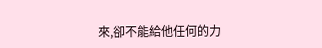來,卻不能給他任何的力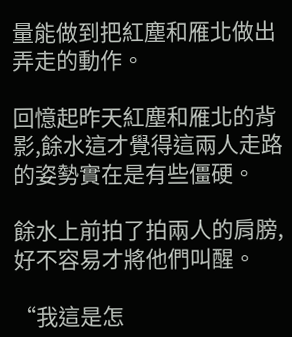量能做到把紅塵和雁北做出弄走的動作。

回憶起昨天紅塵和雁北的背影,餘水這才覺得這兩人走路的姿勢實在是有些僵硬。

餘水上前拍了拍兩人的肩膀,好不容易才將他們叫醒。

“我這是怎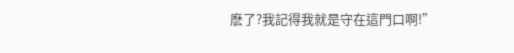麽了?我記得我就是守在這門口啊!”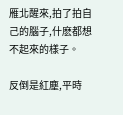雁北醒來,拍了拍自己的腦子,什麽都想不起來的樣子。

反倒是紅塵,平時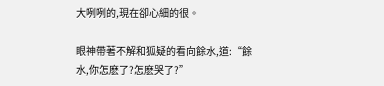大咧咧的,現在卻心細的很。

眼神帶著不解和狐疑的看向餘水,道:“餘水,你怎麽了?怎麽哭了?”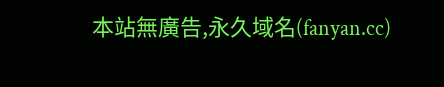本站無廣告,永久域名(fanyan.cc)